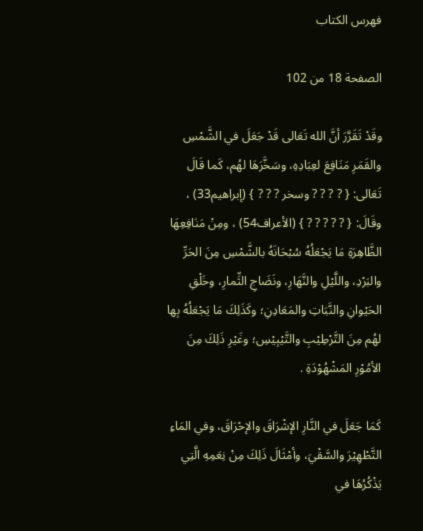فهرس الكتاب

الصفحة 18 من 102

وقَدْ تَقَرَّرَ أنَّ الله تَعَالى قَدْ جَعَلَ في الشَّمْسِ والقَمَرِ مَنَافِعَ لعِبَادِهِ، وسَخَّرَهَا لهُم، كَما قَالَ تَعَالى: { ? ? ? ? وسخر ? ? ? } (إبراهيم33) ، وقَالَ: { ? ? ? ? ? } (الأعراف54) ، ومِنْ مَنَافِعِهَا الظَّاهِرَةِ مَا يَجْعَلُهُ سُبْحَانَهُ بالشَّمْسِ مِنَ الحَرِّ والبَرْدِ، واللَّيْلِ والنَّهَارِ، ونَضَاجِ الثِّمارِ، وخَلْقِ الحَيْوانِ والنَّبَاتِ والمَعَادِنِ؛ وكَذَلِكَ مَا يَجْعَلُهُ بِها لهُم مِنَ التَّرْطِيْبِ والتَّيْبِيْسِ؛ وغَيْرِ ذَلِكَ مِنَ الأمُوْرِ المَشْهُوْدَةِ .

كَمَا جَعَلَ في النَّارِ الإشْرَاقَ والإحْرَاقَ، وفي المَاءِ التَّطْهِيْرَ والسَّقْيَ، وأمْثَالَ ذَلِكَ مِنْ نِعَمِهِ الَّتِي يَذْكُرُهَا في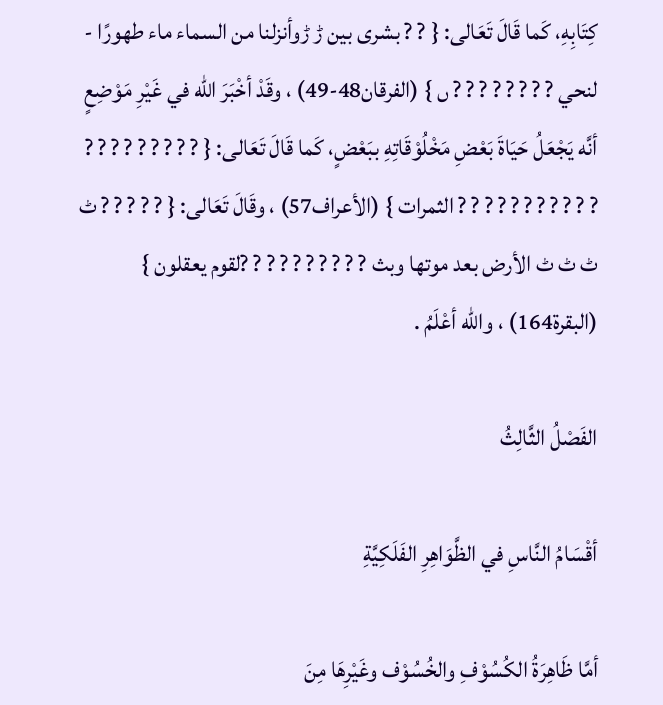كِتَابِهِ، كَما قَالَ تَعَالى: { ? ? بشرى بين ڑ ڑوأنزلنا من السماء ماء طهورًا - لنحي ? ? ? ? ? ? ? ? ں } (الفرقان48-49) ، وقَدْ أخْبَرَ الله في غَيْرِ مَوْضِعٍ أنَّه يَجْعَلُ حَيَاةَ بَعْضِ مَخْلُوْقَاتِهِ ببَعْضٍ، كَما قَالَ تَعَالى: { ? ? ? ? ? ? ? ? ? ? ? ? ? ? ? ? ? ? ? ? الثمرات } (الأعراف57) ، وقَالَ تَعَالى: { ? ? ? ? ? ٹ ٹ ٹ ٹ الأرض بعد موتها وبث ? ? ? ? ? ? ? ? ? ?لقوم يعقلون } (البقرة164) ، والله أعْلَمُ .

الفَصْلُ الثَّالِثُ

أقْسَامُ النَّاسِ في الظَّوَاهِرِ الفَلَكِيَّةِ

أمَّا ظَاهِرَةُ الكُسُوْفِ والخُسُوْف وغَيْرِهَا مِنَ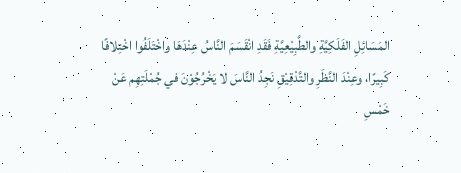المَسَائِلِ الفَلَكِيَّةِ والطَّبِيْعِيَّةِ فَقَدِ انْقَسَمَ النَّاسُ عِنْدَهَا واخْتَلَفُوا اخْتِلافًا كَبِيرًا، وعِنْدَ النَّظَرِ والتَّدْقِيْقِ نَجِدُ النَّاسَ لا يَخْرُجُوْنَ في جُمْلَتِهِم عَنْ خَمْسِ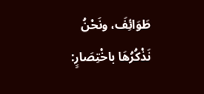طَوَائِفَ، ونَحْنُ نَذْكُرُهَا باخْتِصَارٍ: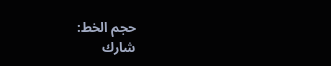حجم الخط:
شارك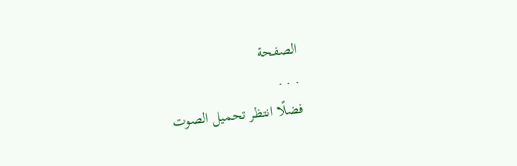الصفحة
. . .
فضلًا انتظر تحميل الصوت